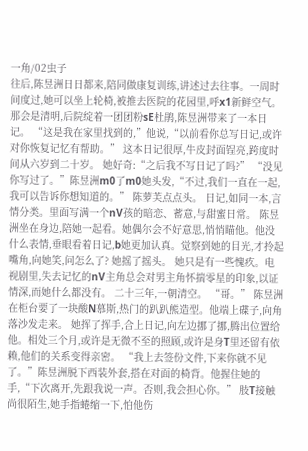一角/02虫子
往后,陈昱洲日日都来,陪同做康复训练,讲述过去往事。一周时间度过,她可以坐上轮椅,被推去医院的花园里,呼x1新鲜空气。 那会是清明,后院绽着一团团粉sE杜鹃,陈昱洲带来了一本日记。 “这是我在家里找到的,”他说,“以前看你总写日记,或许对你恢复记忆有帮助。” 这本日记很厚,牛皮封面锃亮,跨度时间从六岁到二十岁。 她好奇:“之后我不写日记了吗?” “没见你写过了。”陈昱洲m0了m0她头发,“不过,我们一直在一起,我可以告诉你想知道的。” 陈萝芙点点头。 日记,如同一本,言情分类。里面写满一个nV孩的暗恋、蓄意,与甜蜜日常。 陈昱洲坐在身边,陪她一起看。她偶尔会不好意思,悄悄瞄他。他没什么表情,垂眼看着日记,b她更加认真。觉察到她的目光,才拎起嘴角,向她笑,问怎么了? 她摇了摇头。 她只是有一些愧疚。电视剧里,失去记忆的nV主角总会对男主角怀揣零星的印象,以证情深,而她什么都没有。 二十三年,一朝清空。 “哥。” 陈昱洲在柜台要了一块酸N慕斯,热门的趴趴熊造型。他端上碟子,向角落沙发走来。 她挥了挥手,合上日记,向左边挪了挪,腾出位置给他。相处三个月,或许是无微不至的照顾,或许是身T里还留有依赖,他们的关系变得亲密。 “我上去签份文件,下来你就不见了。”陈昱洲脱下西装外套,搭在对面的椅背。他握住她的手,“下次离开,先跟我说一声。否则,我会担心你。” 肢T接触尚很陌生,她手指蜷缩一下,怕他伤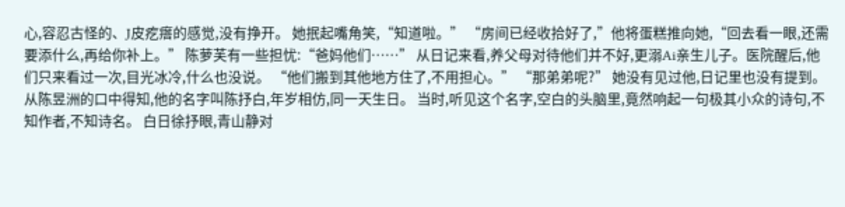心,容忍古怪的、J皮疙瘩的感觉,没有挣开。 她抿起嘴角笑,“知道啦。” “房间已经收拾好了,”他将蛋糕推向她,“回去看一眼,还需要添什么,再给你补上。” 陈萝芙有一些担忧:“爸妈他们……” 从日记来看,养父母对待他们并不好,更溺Ai亲生儿子。医院醒后,他们只来看过一次,目光冰冷,什么也没说。 “他们搬到其他地方住了,不用担心。” “那弟弟呢?” 她没有见过他,日记里也没有提到。从陈昱洲的口中得知,他的名字叫陈抒白,年岁相仿,同一天生日。 当时,听见这个名字,空白的头脑里,竟然响起一句极其小众的诗句,不知作者,不知诗名。 白日徐抒眼,青山静对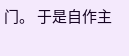门。 于是自作主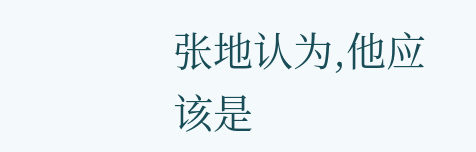张地认为,他应该是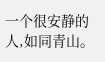一个很安静的人,如同青山。